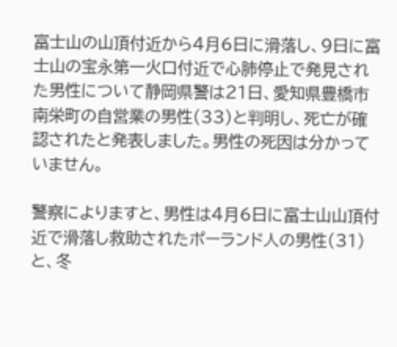富士山の山頂付近から4月6日に滑落し、9日に富士山の宝永第一火口付近で心肺停止で発見された男性について静岡県警は21日、愛知県豊橋市南栄町の自営業の男性(33)と判明し、死亡が確認されたと発表しました。男性の死因は分かっていません。

警察によりますと、男性は4月6日に富士山山頂付近で滑落し救助されたポーランド人の男性(31)と、冬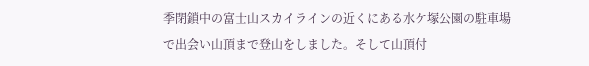季閉鎖中の富士山スカイラインの近くにある水ケ塚公園の駐車場で出会い山頂まで登山をしました。そして山頂付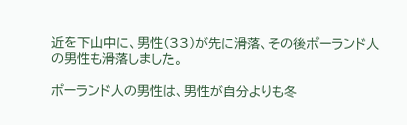近を下山中に、男性(33)が先に滑落、その後ポーランド人の男性も滑落しました。

ポーランド人の男性は、男性が自分よりも冬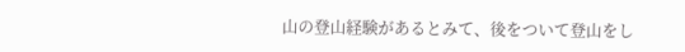山の登山経験があるとみて、後をついて登山をし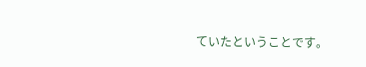ていたということです。